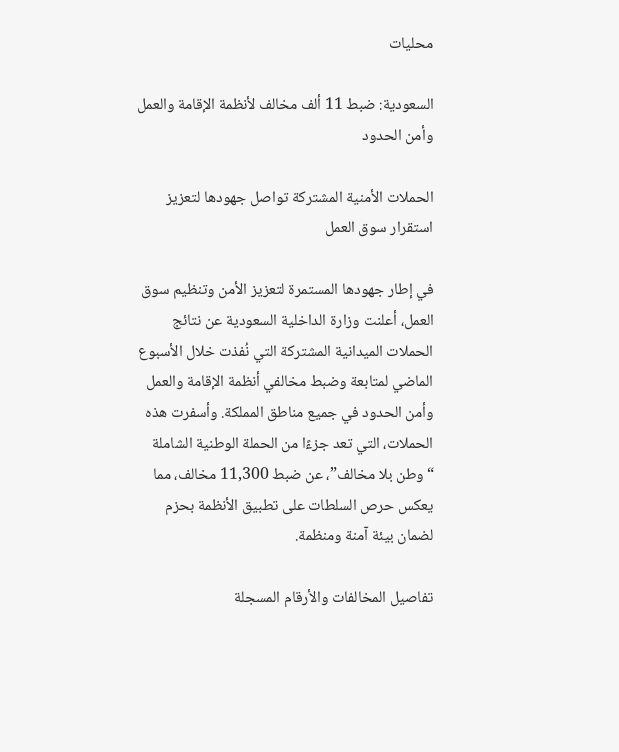محليات

السعودية: ضبط 11 ألف مخالف لأنظمة الإقامة والعمل وأمن الحدود

الحملات الأمنية المشتركة تواصل جهودها لتعزيز استقرار سوق العمل

في إطار جهودها المستمرة لتعزيز الأمن وتنظيم سوق العمل، أعلنت وزارة الداخلية السعودية عن نتائج الحملات الميدانية المشتركة التي نُفذت خلال الأسبوع الماضي لمتابعة وضبط مخالفي أنظمة الإقامة والعمل وأمن الحدود في جميع مناطق المملكة. وأسفرت هذه الحملات، التي تعد جزءًا من الحملة الوطنية الشاملة “وطن بلا مخالف”، عن ضبط 11,300 مخالف، مما يعكس حرص السلطات على تطبيق الأنظمة بحزم لضمان بيئة آمنة ومنظمة.

تفاصيل المخالفات والأرقام المسجلة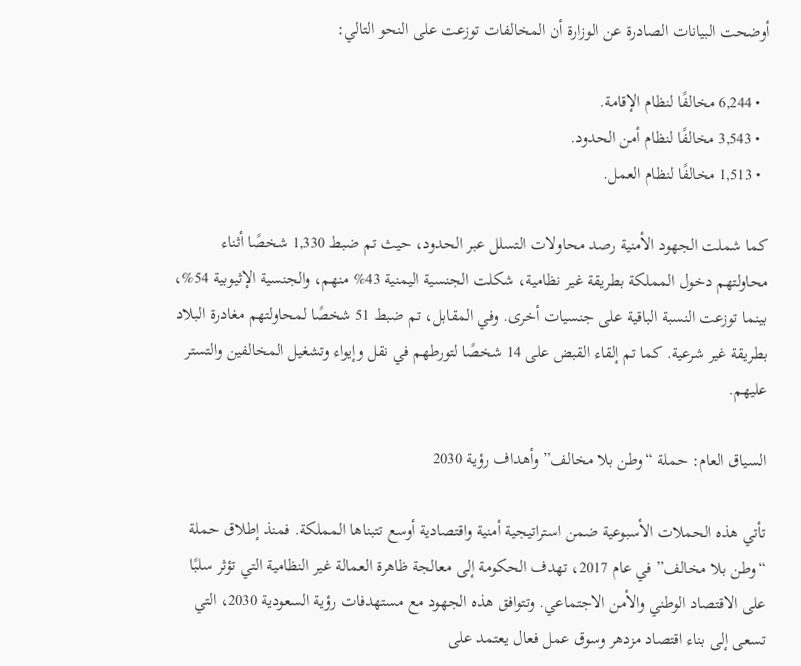أوضحت البيانات الصادرة عن الوزارة أن المخالفات توزعت على النحو التالي:

  • 6,244 مخالفًا لنظام الإقامة.
  • 3,543 مخالفًا لنظام أمن الحدود.
  • 1,513 مخالفًا لنظام العمل.

كما شملت الجهود الأمنية رصد محاولات التسلل عبر الحدود، حيث تم ضبط 1,330 شخصًا أثناء محاولتهم دخول المملكة بطريقة غير نظامية، شكلت الجنسية اليمنية 43% منهم، والجنسية الإثيوبية 54%، بينما توزعت النسبة الباقية على جنسيات أخرى. وفي المقابل، تم ضبط 51 شخصًا لمحاولتهم مغادرة البلاد بطريقة غير شرعية. كما تم إلقاء القبض على 14 شخصًا لتورطهم في نقل وإيواء وتشغيل المخالفين والتستر عليهم.

السياق العام: حملة “وطن بلا مخالف” وأهداف رؤية 2030

تأتي هذه الحملات الأسبوعية ضمن استراتيجية أمنية واقتصادية أوسع تتبناها المملكة. فمنذ إطلاق حملة “وطن بلا مخالف” في عام 2017، تهدف الحكومة إلى معالجة ظاهرة العمالة غير النظامية التي تؤثر سلبًا على الاقتصاد الوطني والأمن الاجتماعي. وتتوافق هذه الجهود مع مستهدفات رؤية السعودية 2030، التي تسعى إلى بناء اقتصاد مزدهر وسوق عمل فعال يعتمد على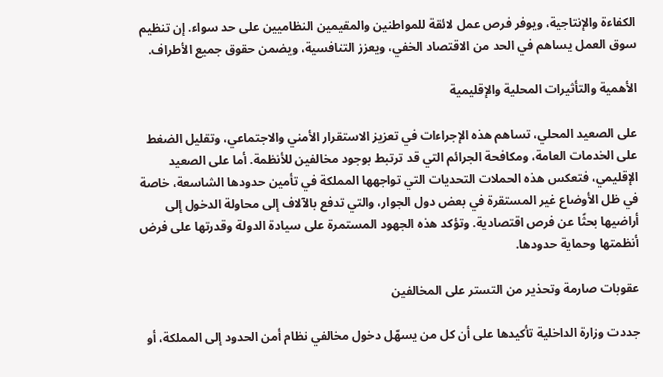الكفاءة والإنتاجية، ويوفر فرص عمل لائقة للمواطنين والمقيمين النظاميين على حد سواء. إن تنظيم سوق العمل يساهم في الحد من الاقتصاد الخفي، ويعزز التنافسية، ويضمن حقوق جميع الأطراف.

الأهمية والتأثيرات المحلية والإقليمية

على الصعيد المحلي، تساهم هذه الإجراءات في تعزيز الاستقرار الأمني والاجتماعي، وتقليل الضغط على الخدمات العامة، ومكافحة الجرائم التي قد ترتبط بوجود مخالفين للأنظمة. أما على الصعيد الإقليمي، فتعكس هذه الحملات التحديات التي تواجهها المملكة في تأمين حدودها الشاسعة، خاصة في ظل الأوضاع غير المستقرة في بعض دول الجوار، والتي تدفع بالآلاف إلى محاولة الدخول إلى أراضيها بحثًا عن فرص اقتصادية. وتؤكد هذه الجهود المستمرة على سيادة الدولة وقدرتها على فرض أنظمتها وحماية حدودها.

عقوبات صارمة وتحذير من التستر على المخالفين

جددت وزارة الداخلية تأكيدها على أن كل من يسهّل دخول مخالفي نظام أمن الحدود إلى المملكة، أو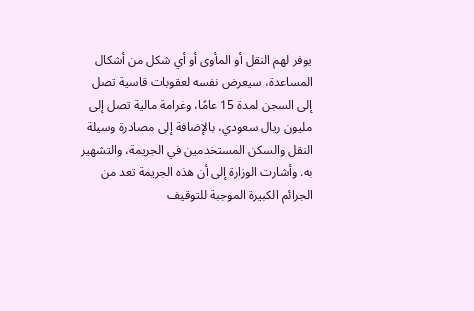يوفر لهم النقل أو المأوى أو أي شكل من أشكال المساعدة، سيعرض نفسه لعقوبات قاسية تصل إلى السجن لمدة 15 عامًا، وغرامة مالية تصل إلى مليون ريال سعودي، بالإضافة إلى مصادرة وسيلة النقل والسكن المستخدمين في الجريمة، والتشهير به. وأشارت الوزارة إلى أن هذه الجريمة تعد من الجرائم الكبيرة الموجبة للتوقيف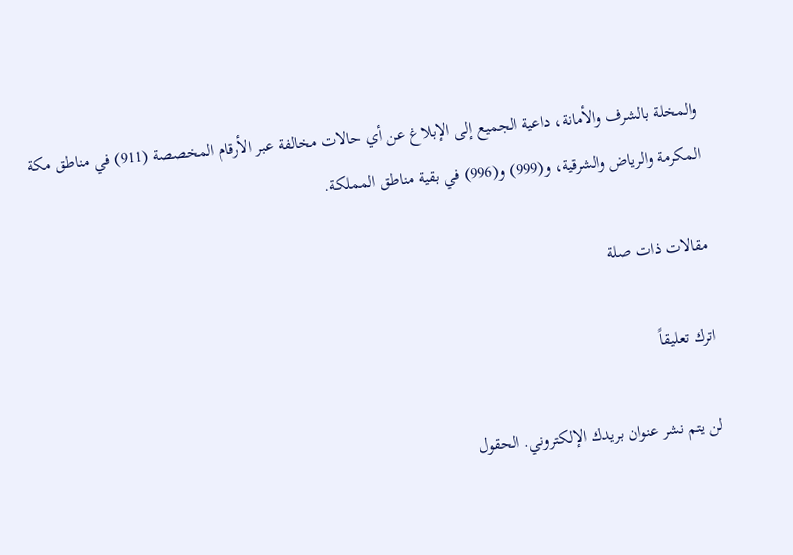والمخلة بالشرف والأمانة، داعية الجميع إلى الإبلاغ عن أي حالات مخالفة عبر الأرقام المخصصة (911) في مناطق مكة المكرمة والرياض والشرقية، و(999) و(996) في بقية مناطق المملكة.

مقالات ذات صلة

اترك تعليقاً

لن يتم نشر عنوان بريدك الإلكتروني. الحقول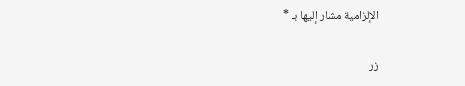الإلزامية مشار إليها بـ *

زر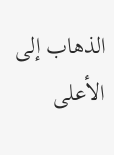الذهاب إلى الأعلى